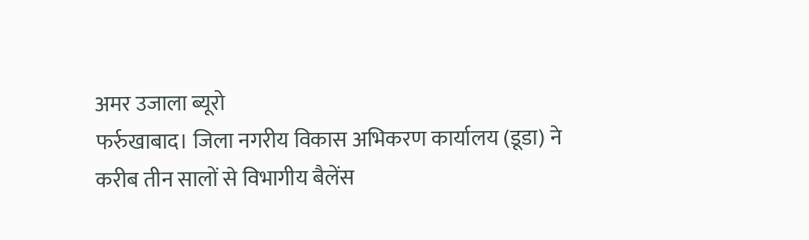अमर उजाला ब्यूरो
फर्रुखाबाद। जिला नगरीय विकास अभिकरण कार्यालय (डूडा) ने करीब तीन सालों से विभागीय बैलेंस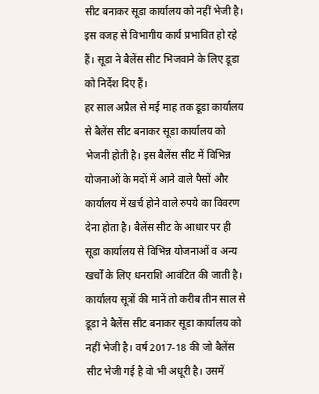सीट बनाकर सूडा कार्यालय को नहीं भेजी है। इस वजह से विभागीय कार्य प्रभावित हो रहे हैं। सूडा ने बैलेंस सीट भिजवाने के लिए डूडा को निर्देश दिए हैं।
हर साल अप्रैल से मई माह तक डूडा कार्यालय से बैलेंस सीट बनाकर सूडा कार्यालय को भेजनी होती है। इस बैलेंस सीट में विभिन्न योजनाओं के मदों में आने वाले पैसों और कार्यालय में खर्च होने वाले रुपये का विवरण देना होता है। बैलेंस सीट के आधार पर ही सूडा कार्यालय से विभिन्न योजनाओं व अन्य खर्चों के लिए धनराशि आवंटित की जाती है। कार्यालय सूत्रों की मानें तो करीब तीन साल से डूडा ने बैलेंस सीट बनाकर सूडा कार्यालय को नहीं भेजी है। वर्ष 2017-18 की जो बैलेंस सीट भेजी गई है वो भी अधूरी है। उसमें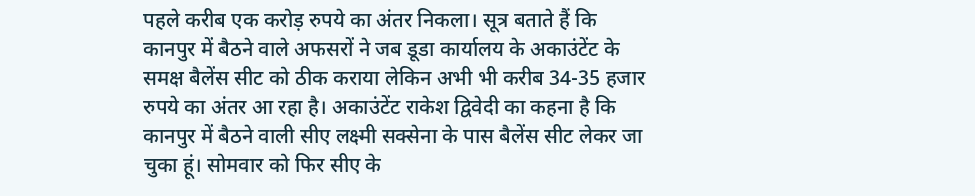पहले करीब एक करोड़ रुपये का अंतर निकला। सूत्र बताते हैं कि कानपुर में बैठने वाले अफसरों ने जब डूडा कार्यालय के अकाउंटेंट के समक्ष बैलेंस सीट को ठीक कराया लेकिन अभी भी करीब 34-35 हजार रुपये का अंतर आ रहा है। अकाउंटेंट राकेश द्विवेदी का कहना है कि कानपुर में बैठने वाली सीए लक्ष्मी सक्सेना के पास बैलेंस सीट लेकर जा चुका हूं। सोमवार को फिर सीए के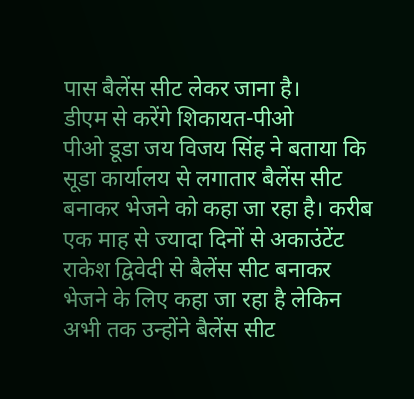पास बैलेंस सीट लेकर जाना है।
डीएम से करेंगे शिकायत-पीओ
पीओ डूडा जय विजय सिंह ने बताया कि सूडा कार्यालय से लगातार बैलेंस सीट बनाकर भेजने को कहा जा रहा है। करीब एक माह से ज्यादा दिनों से अकाउंटेंट राकेश द्विवेदी से बैलेंस सीट बनाकर भेजने के लिए कहा जा रहा है लेकिन अभी तक उन्होंने बैलेंस सीट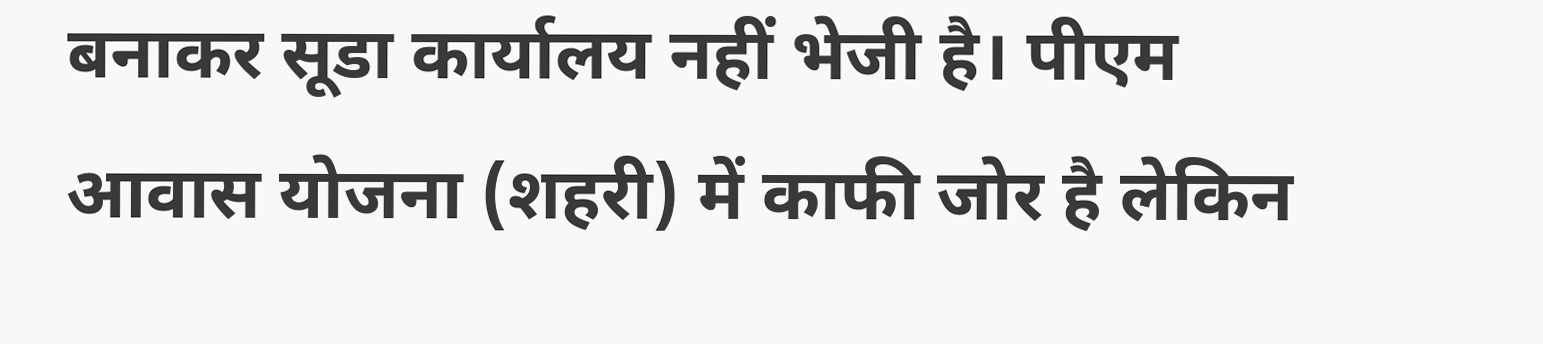बनाकर सूडा कार्यालय नहीं भेजी है। पीएम आवास योजना (शहरी) में काफी जोर है लेकिन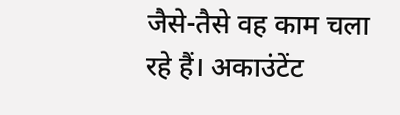जैसे-तैसे वह काम चला रहे हैं। अकाउंटेंट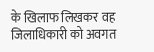के खिलाफ लिखकर वह जिलाधिकारी को अवगत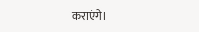कराएंगे।